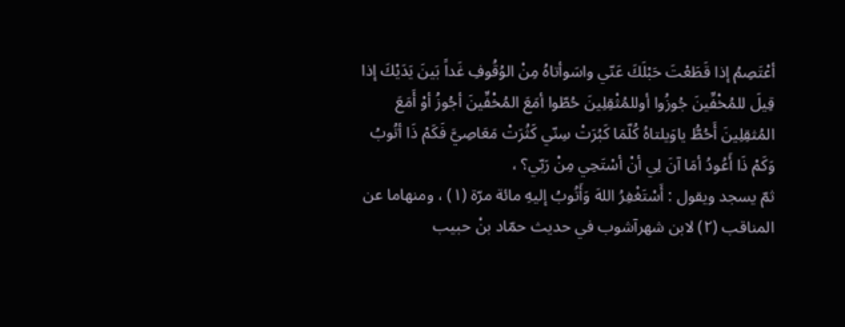أعْتَصِمُ إذا قَطَعْتَ حَبْلَكَ عَنّي واسَوأتاهُ مِنْ الوُقُوفِ غَداً بَينَ يَدَيْكَ إذا قِيلَ للمُخْفِّينَ جُوزُوا أوللمُثْقِلِينَ حُطّوا أمَعَ المُخْفِّينَ أجُوزُ أوْ أَمَعَ المُثقِلِينَ أَحُطُّ ياوَيلتاهُ كُلّمَا كَبُرَتْ سِنّي كَثُرَتْ مَعَاصِيَّ فَكَمْ ذَا أتُوبُ وَكَمْ ذَا أَعُودُ أمَا آنَ لِي أنْ أسْتَحِي مِنْ رَبّي؟ ،
ثمّ يسجد ويقول : أَسْتَغْفِرُ اللهَ وَأَتُوبُ إليهِ مائة مرّة (١) ، ومنهاما عن المناقب (٢) لابن شهرآشوب في حديث حمّاد بنْ حبيب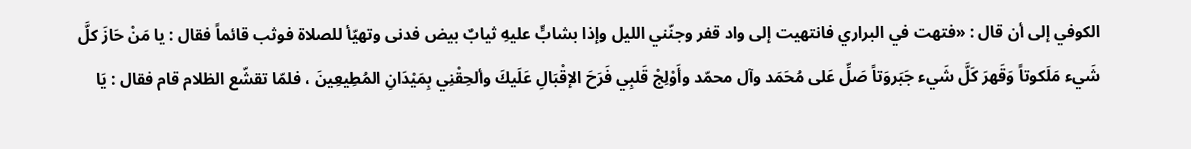الكوفي إلى أن قال : «فتهت في البراري فانتهيت إلى واد قفر وجنّني الليل وإذا بشابٍّ عليهِ ثيابٌ بيض فدنى وتهيّأ للصلاة فوثب قائماً فقال : يا مَنْ حَازَ كلَّ شَيء مَلَكوتاً وَقَهرَ كَلَّ شَيء جَبَروَتاً صَلِّ عَلى مُحَمَد وآل محمّد وأَوْلِجْ قَلبِي فَرَحَ الإقْبَالِ عَلَيكَ وألحِقْنِي بِمَيْدَانِ المُطِيعِينَ ، فلمّا تقشّع الظلام قام فقال : يَا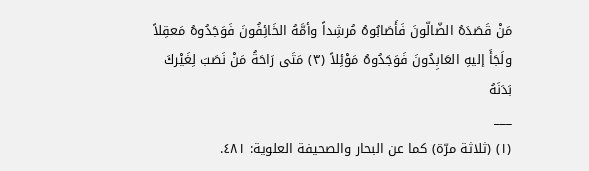مَنْ قَصَدَهُ الضّالّونَ فَأَصَابُوهُ مُرشِداً وأمَّهُ الخَائِفُونَ فَوَجَدُوهُ مَعقِلاً ولَجَأَ إليهِ العَابِدُونَ فَوَجَدُوهُ مَوْئِلاً (٣) مَتَى رَاحَةُ مَنْ نَصَبَ لِغَيْركَ بَدَنَهُ
___
(١) (ثلاثة مرّة) كما عن البحار والصحيفة العلوية: ٤٨١.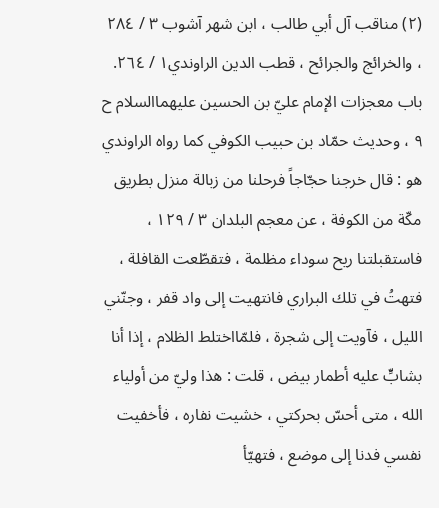(٢) مناقب آل أبي طالب ، ابن شهر آشوب ٣ / ٢٨٤ ، والخرائج والجرائح ، قطب الدين الراوندي١ / ٢٦٤. باب معجزات الإمام عليّ بن الحسين عليهماالسلام ح ٩ ، وحديث حمّاد بن حبيب الكوفي كما رواه الراوندي هو : قال خرجنا حجّاجاً فرحلنا من زبالة منزل بطريق مكّة من الكوفة ، عن معجم البلدان ٣ / ١٢٩ ، فاستقبلتنا ريح سوداء مظلمة ، فتقطّعت القافلة ، فتهتُ في تلك البراري فانتهيت إلى واد قفر ، وجنّني الليل ، فآويت إلى شجرة ، فلمّااختلط الظلام ، إذا أنا بشابٍّ عليه أطمار بيض ، قلت : هذا وليّ من أولياء الله ، متى أحسّ بحركتي ، خشيت نفاره ، فأخفيت نفسي فدنا إلى موضع ، فتهيّأ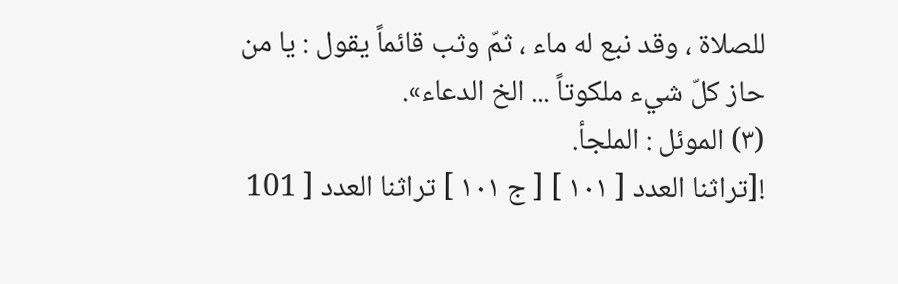للصلاة ، وقد نبع له ماء ، ثمّ وثب قائماً يقول : يا من حاز كلّ شيء ملكوتاً ... الخ الدعاء».
(٣) الموئل : الملجأ.
![تراثنا العدد [ ١٠١ ] [ ج ١٠١ ] تراثنا العدد [ 101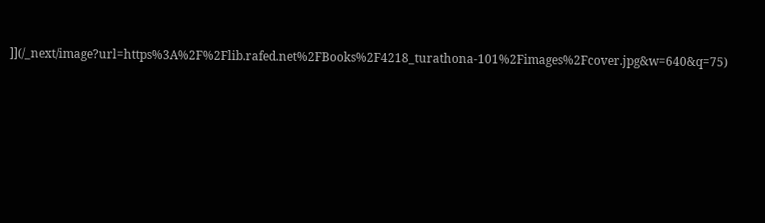]](/_next/image?url=https%3A%2F%2Flib.rafed.net%2FBooks%2F4218_turathona-101%2Fimages%2Fcover.jpg&w=640&q=75)